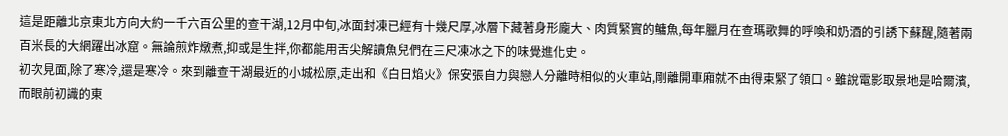這是距離北京東北方向大約一千六百公里的查干湖,12月中旬,冰面封凍已經有十幾尺厚,冰層下藏著身形龐大、肉質緊實的鳙魚,每年臘月在查瑪歌舞的呼喚和奶酒的引誘下蘇醒,隨著兩百米長的大網躍出冰窟。無論煎炸燉煮,抑或是生拌,你都能用舌尖解讀魚兒們在三尺凍冰之下的味覺進化史。
初次見面,除了寒冷,還是寒冷。來到離查干湖最近的小城松原,走出和《白日焰火》保安張自力與戀人分離時相似的火車站,剛離開車廂就不由得束緊了領口。雖說電影取景地是哈爾濱,而眼前初識的東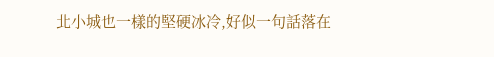北小城也一樣的堅硬冰冷,好似一句話落在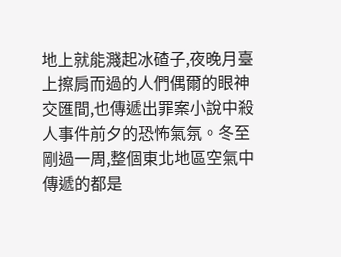地上就能濺起冰碴子,夜晚月臺上擦肩而過的人們偶爾的眼神交匯間,也傳遞出罪案小說中殺人事件前夕的恐怖氣氛。冬至剛過一周,整個東北地區空氣中傳遞的都是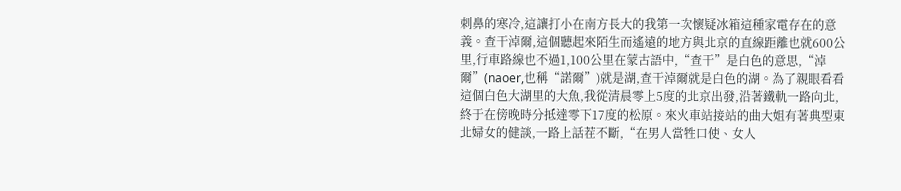刺鼻的寒冷,這讓打小在南方長大的我第一次懷疑冰箱這種家電存在的意義。查干淖爾,這個聽起來陌生而遙遠的地方與北京的直線距離也就600公里,行車路線也不過1,100公里在蒙古語中,“查干”是白色的意思,“淖爾”(naoer,也稱“諾爾”)就是湖,查干淖爾就是白色的湖。為了親眼看看這個白色大湖里的大魚,我從清晨零上5度的北京出發,沿著鐵軌一路向北,終于在傍晚時分抵達零下17度的松原。來火車站接站的曲大姐有著典型東北婦女的健談,一路上話茬不斷,“在男人當牲口使、女人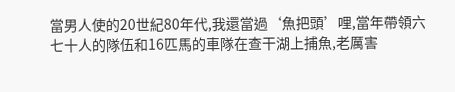當男人使的20世紀80年代,我還當過‘魚把頭’哩,當年帶領六七十人的隊伍和16匹馬的車隊在查干湖上捕魚,老厲害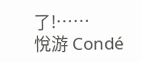了!……
悅游 Condé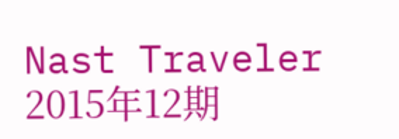Nast Traveler
2015年12期